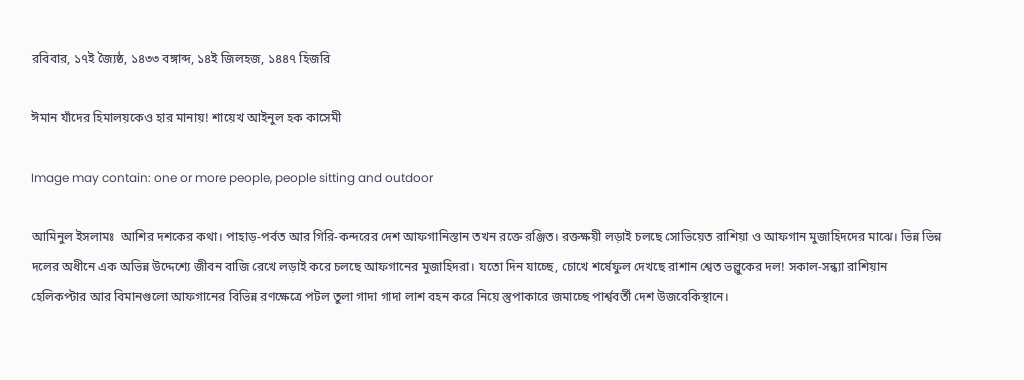রবিবার, ১৭ই জ্যৈষ্ঠ, ১৪৩৩ বঙ্গাব্দ, ১৪ই জিলহজ, ১৪৪৭ হিজরি

ঈমান যাঁদের হিমালয়কেও হার মানায়! শায়েখ আইনুল হক কাসেমী

Image may contain: one or more people, people sitting and outdoor

আমিনুল ইসলামঃ  আশির দশকের কথা। পাহাড়-পর্বত আর গিরি-কন্দরের দেশ আফগানিস্তান তখন রক্তে রঞ্জিত। রক্তক্ষয়ী লড়াই চলছে সোভিয়েত রাশিয়া ও আফগান মুজাহিদদের মাঝে। ভিন্ন ভিন্ন দলের অধীনে এক অভিন্ন উদ্দেশ্যে জীবন বাজি রেখে লড়াই করে চলছে আফগানের মুজাহিদরা। যতো দিন যাচ্ছে, চোখে শর্ষেফুল দেখছে রাশান শ্বেত ভল্লুকের দল! সকাল-সন্ধ্যা রাশিয়ান হেলিকপ্টার আর বিমানগুলো আফগানের বিভিন্ন রণক্ষেত্রে পটল তুলা গাদা গাদা লাশ বহন করে নিয়ে স্তুপাকারে জমাচ্ছে পার্শ্ববর্তী দেশ উজবেকিস্থানে।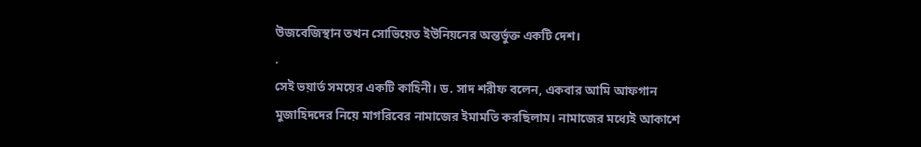উজবেজিস্থান তখন সোভিয়েত ইউনিয়নের অন্তর্ভুক্ত একটি দেশ।
.
সেই ভয়ার্ত সময়ের একটি কাহিনী। ড. সাদ শরীফ বলেন, একবার আমি আফগান মুজাহিদদের নিয়ে মাগরিবের নামাজের ইমামতি করছিলাম। নামাজের মধ্যেই আকাশে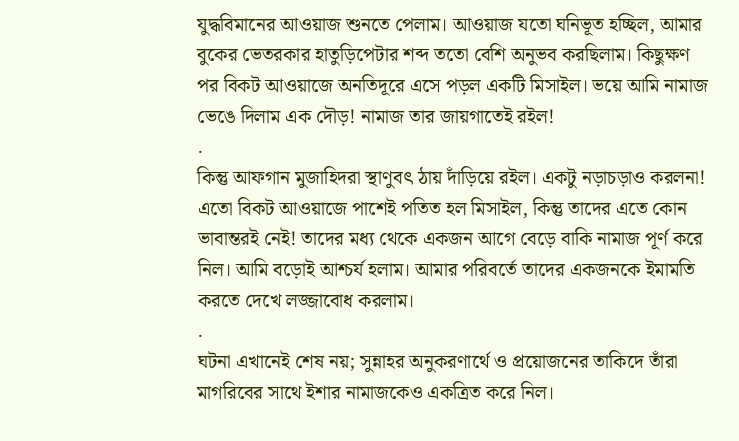যুদ্ধবিমানের আওয়াজ শুনতে পেলাম। আওয়াজ যতো ঘনিভূত হচ্ছিল, আমার বুকের ভেতরকার হাতুড়িপেটার শব্দ ততো বেশি অনুভব করছিলাম। কিছুক্ষণ পর বিকট আওয়াজে অনতিদূরে এসে পড়ল একটি মিসাইল। ভয়ে আমি নামাজ ভেঙে দিলাম এক দৌড়! নামাজ তার জায়গাতেই রইল!
.
কিন্তু আফগান মুজাহিদরা স্থাণুবৎ ঠায় দাঁড়িয়ে রইল। একটু নড়াচড়াও করলনা! এতো বিকট আওয়াজে পাশেই পতিত হল মিসাইল, কিন্তু তাদের এতে কোন ভাবান্তরই নেই! তাদের মধ্য থেকে একজন আগে বেড়ে বাকি নামাজ পূর্ণ করে নিল। আমি বড়োই আশ্চর্য হলাম। আমার পরিবর্তে তাদের একজনকে ইমামতি করতে দেখে লজ্জাবোধ করলাম।
.
ঘটনা এখানেই শেষ নয়; সুন্নাহর অনুকরণার্থে ও প্রয়োজনের তাকিদে তাঁরা মাগরিবের সাথে ইশার নামাজকেও একত্রিত করে নিল।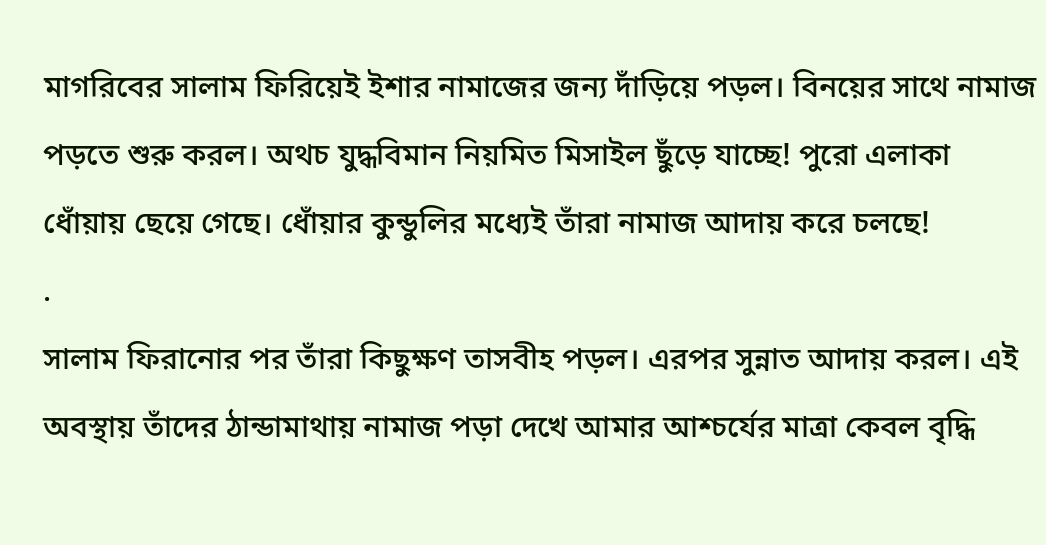মাগরিবের সালাম ফিরিয়েই ইশার নামাজের জন্য দাঁড়িয়ে পড়ল। বিনয়ের সাথে নামাজ পড়তে শুরু করল। অথচ যুদ্ধবিমান নিয়মিত মিসাইল ছুঁড়ে যাচ্ছে! পুরো এলাকা ধোঁয়ায় ছেয়ে গেছে। ধোঁয়ার কুন্ডুলির মধ্যেই তাঁরা নামাজ আদায় করে চলছে!
.
সালাম ফিরানোর পর তাঁরা কিছুক্ষণ তাসবীহ পড়ল। এরপর সুন্নাত আদায় করল। এই অবস্থায় তাঁদের ঠান্ডামাথায় নামাজ পড়া দেখে আমার আশ্চর্যের মাত্রা কেবল বৃদ্ধি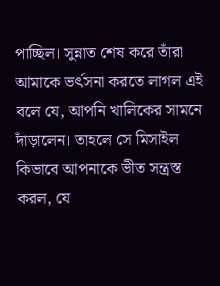পাচ্ছিল। সুন্নাত শেষ করে তাঁরা আমাকে ভর্ৎসনা করতে লাগল এই বলে যে, আপনি খালিকের সামনে দাঁড়ালেন। তাহলে সে মিসাইল কিভাবে আপনাকে ভীত সন্ত্রস্ত করল, যে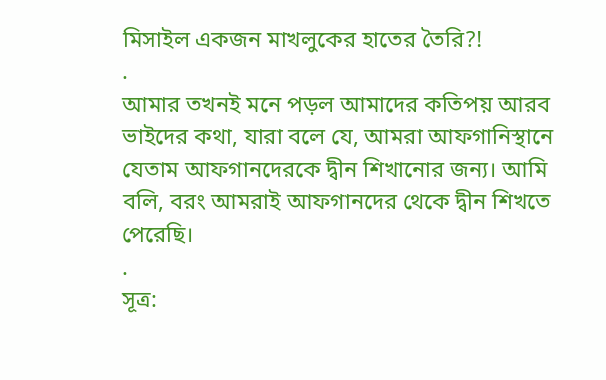মিসাইল একজন মাখলুকের হাতের তৈরি?!
.
আমার তখনই মনে পড়ল আমাদের কতিপয় আরব ভাইদের কথা, যারা বলে যে, আমরা আফগানিস্থানে যেতাম আফগানদেরকে দ্বীন শিখানোর জন্য। আমি বলি, বরং আমরাই আফগানদের থেকে দ্বীন শিখতে পেরেছি।
.
সূত্র: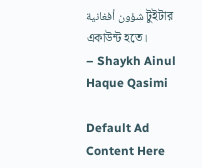شؤون أفغانية টুইটার একাউন্ট হতে।
– Shaykh Ainul Haque Qasimi

Default Ad Content Here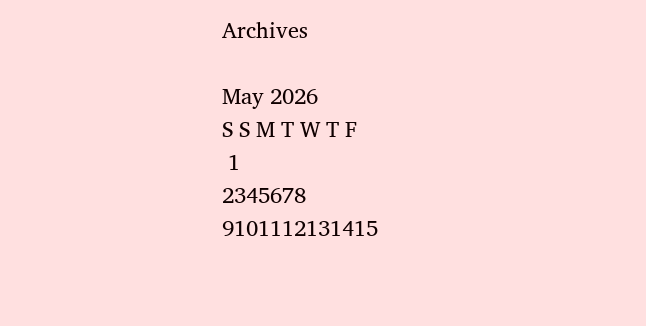Archives

May 2026
S S M T W T F
 1
2345678
9101112131415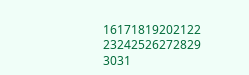16171819202122
23242526272829
3031